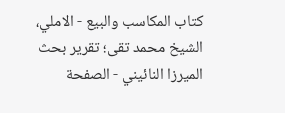كتاب المكاسب والبيع - الاملي، الشيخ محمد تقى؛ تقرير بحث الميرزا النائيني - الصفحة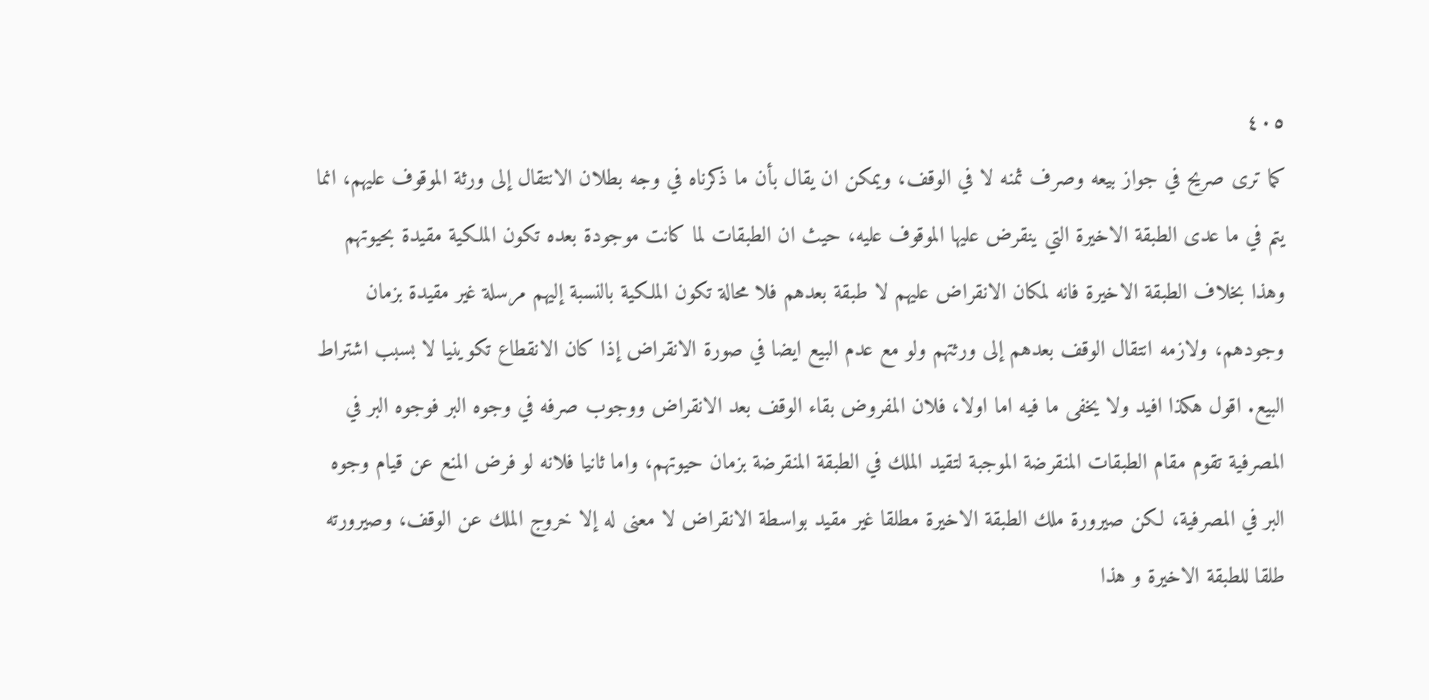٤٠٥
كما ترى صريح في جواز بيعه وصرف ثمنه لا في الوقف، ويمكن ان يقال بأن ما ذكرناه في وجه بطلان الانتقال إلى ورثة الموقوف عليهم، انما يتم في ما عدى الطبقة الاخيرة التي ينقرض عليها الموقوف عليه، حيث ان الطبقات لما كانت موجودة بعده تكون الملكية مقيدة بحيوتهم وهذا بخلاف الطبقة الاخيرة فانه لمكان الانقراض عليهم لا طبقة بعدهم فلا محالة تكون الملكية بالنسبة إليهم مرسلة غير مقيدة بزمان وجودهم، ولازمه انتقال الوقف بعدهم إلى ورثتهم ولو مع عدم البيع ايضا في صورة الانقراض إذا كان الانقطاع تكوينيا لا بسبب اشتراط البيع. اقول هكذا افيد ولا يخفى ما فيه اما اولا، فلان المفروض بقاء الوقف بعد الانقراض ووجوب صرفه في وجوه البر فوجوه البر في المصرفية تقوم مقام الطبقات المنقرضة الموجبة لتقيد الملك في الطبقة المنقرضة بزمان حيوتهم، واما ثانيا فلانه لو فرض المنع عن قيام وجوه البر في المصرفية، لكن صيرورة ملك الطبقة الاخيرة مطلقا غير مقيد بواسطة الانقراض لا معنى له إلا خروج الملك عن الوقف، وصيرورته طلقا للطبقة الاخيرة و هذا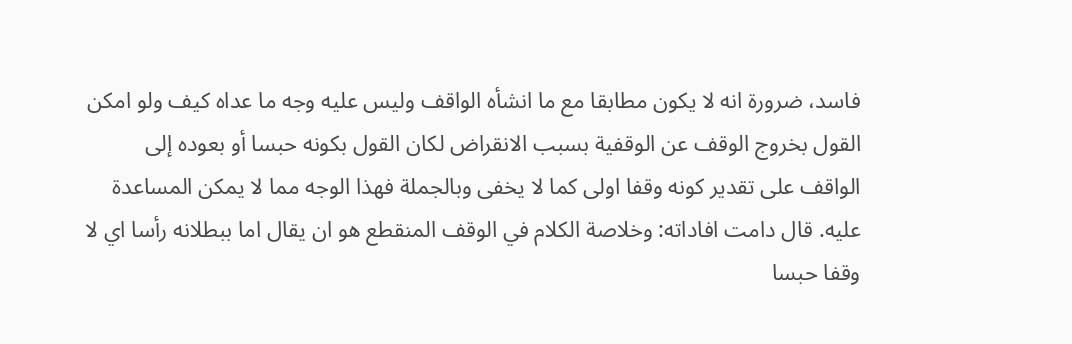فاسد، ضرورة انه لا يكون مطابقا مع ما انشأه الواقف وليس عليه وجه ما عداه كيف ولو امكن القول بخروج الوقف عن الوقفية بسبب الانقراض لكان القول بكونه حبسا أو بعوده إلى الواقف على تقدير كونه وقفا اولى كما لا يخفى وبالجملة فهذا الوجه مما لا يمكن المساعدة عليه. قال دامت افاداته: وخلاصة الكلام في الوقف المنقطع هو ان يقال اما ببطلانه رأسا اي لا وقفا حبسا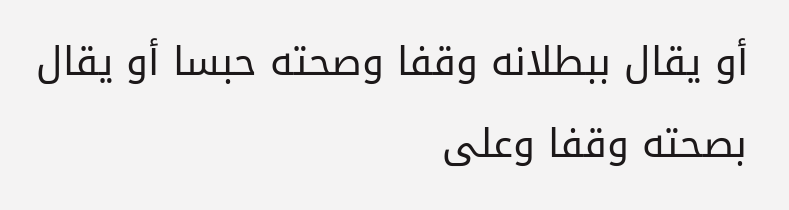أو يقال ببطلانه وقفا وصحته حبسا أو يقال بصحته وقفا وعلى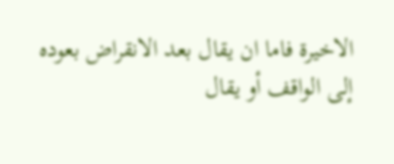الاخيرة فاما ان يقال بعد الانقراض بعوده إلى الواقف أو يقال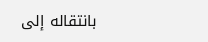بانتقاله إلى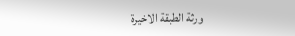ورثة الطبقة الاخيرة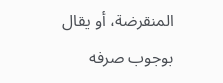المنقرضة، أو يقال بوجوب صرفه